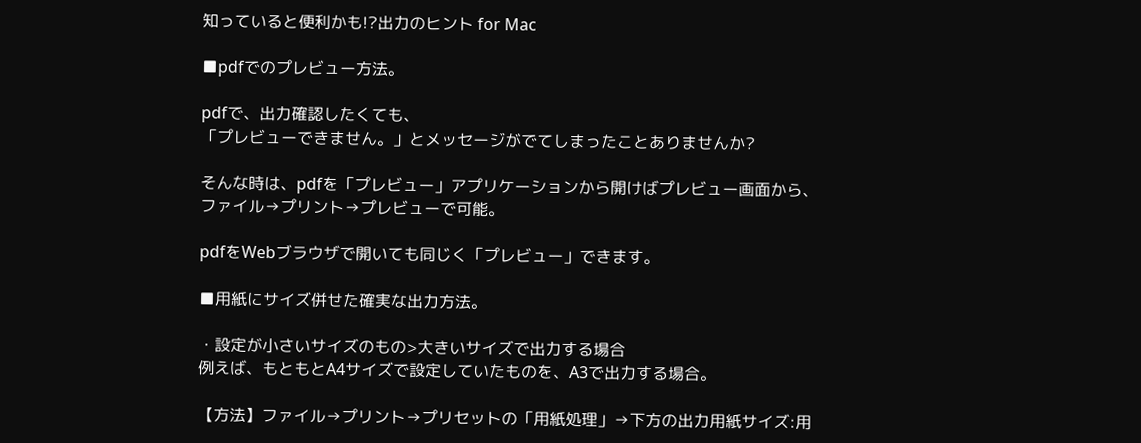知っていると便利かも!?出力のヒント for Mac

■pdfでのプレビュー方法。

pdfで、出力確認したくても、
「プレビューできません。」とメッセージがでてしまったことありませんか?

そんな時は、pdfを「プレビュー」アプリケーションから開けばプレビュー画面から、
ファイル→プリント→プレビューで可能。

pdfをWebブラウザで開いても同じく「プレビュー」できます。

■用紙にサイズ併せた確実な出力方法。

・設定が小さいサイズのもの>大きいサイズで出力する場合
例えば、もともとA4サイズで設定していたものを、A3で出力する場合。

【方法】ファイル→プリント→プリセットの「用紙処理」→下方の出力用紙サイズ:用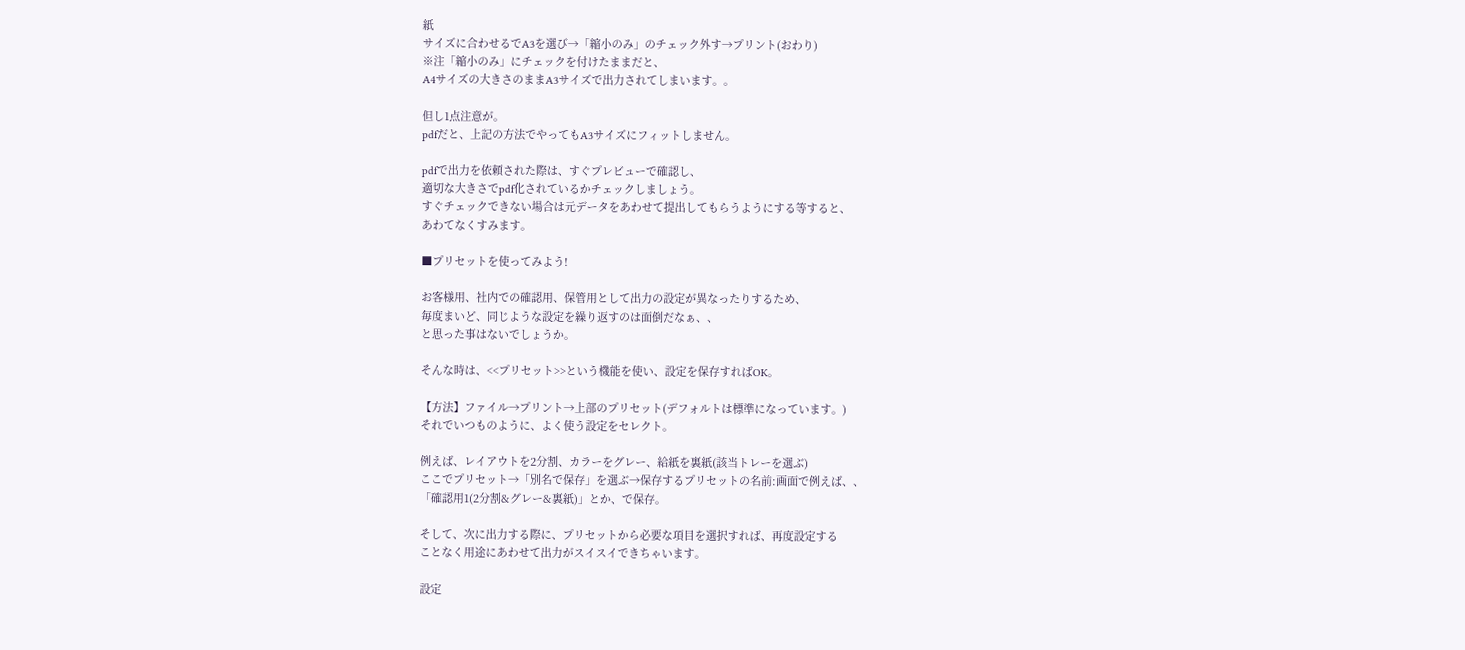紙
サイズに合わせるでA3を選び→「縮小のみ」のチェック外す→プリント(おわり)
※注「縮小のみ」にチェックを付けたままだと、
A4サイズの大きさのままA3サイズで出力されてしまいます。。

但し1点注意が。
pdfだと、上記の方法でやってもA3サイズにフィットしません。

pdfで出力を依頼された際は、すぐプレビューで確認し、
適切な大きさでpdf化されているかチェックしましょう。
すぐチェックできない場合は元データをあわせて提出してもらうようにする等すると、
あわてなくすみます。

■プリセットを使ってみよう!

お客様用、社内での確認用、保管用として出力の設定が異なったりするため、
毎度まいど、同じような設定を繰り返すのは面倒だなぁ、、
と思った事はないでしょうか。

そんな時は、<<プリセット>>という機能を使い、設定を保存すればOK。

【方法】ファイル→プリント→上部のプリセット(デフォルトは標準になっています。)
それでいつものように、よく使う設定をセレクト。

例えば、レイアウトを2分割、カラーをグレー、給紙を裏紙(該当トレーを選ぶ)
ここでプリセット→「別名で保存」を選ぶ→保存するプリセットの名前:画面で例えば、、
「確認用1(2分割&グレー&裏紙)」とか、で保存。

そして、次に出力する際に、プリセットから必要な項目を選択すれば、再度設定する
ことなく用途にあわせて出力がスイスイできちゃいます。

設定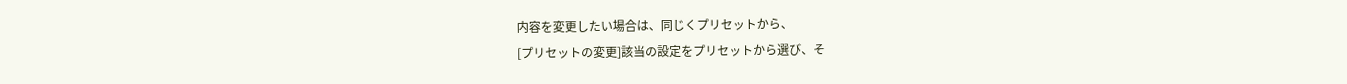内容を変更したい場合は、同じくプリセットから、
[プリセットの変更]該当の設定をプリセットから選び、そ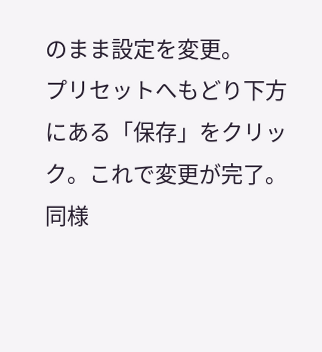のまま設定を変更。
プリセットへもどり下方にある「保存」をクリック。これで変更が完了。
同様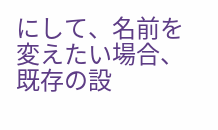にして、名前を変えたい場合、既存の設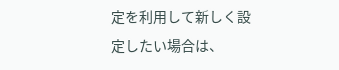定を利用して新しく設定したい場合は、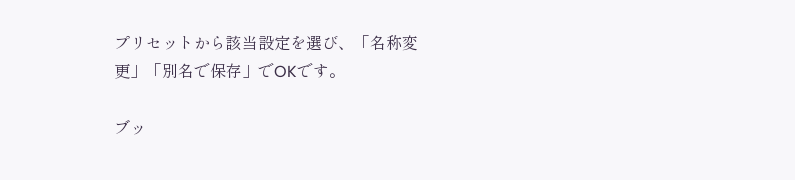プリセットから該当設定を選び、「名称変更」「別名で保存」でOKです。

ブッ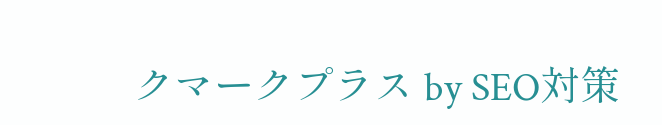クマークプラス by SEO対策